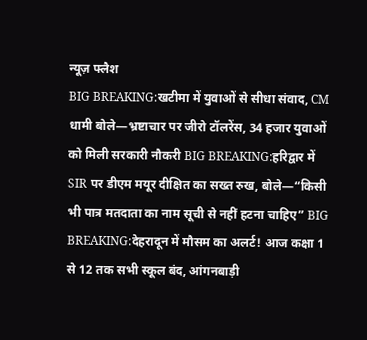न्यूज़ फ्लैश
BIG BREAKING:खटीमा में युवाओं से सीधा संवाद, CM धामी बोले—भ्रष्टाचार पर जीरो टॉलरेंस, 34 हजार युवाओं को मिली सरकारी नौकरी BIG BREAKING:हरिद्वार में SIR पर डीएम मयूर दीक्षित का सख्त रुख, बोले—“किसी भी पात्र मतदाता का नाम सूची से नहीं हटना चाहिए” BIG BREAKING:देहरादून में मौसम का अलर्ट! आज कक्षा 1 से 12 तक सभी स्कूल बंद, आंगनबाड़ी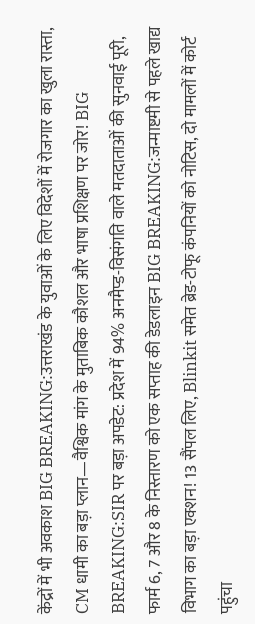केंद्रों में भी अवकाश BIG BREAKING:उत्तराखंड के युवाओं के लिए विदेशों में रोजगार का खुला रास्ता, CM धामी का बड़ा प्लान—वैश्विक मांग के मुताबिक कौशल और भाषा प्रशिक्षण पर जोर! BIG BREAKING:SIR पर बड़ा अपडेट: प्रदेश में 94% अनमैप्ड-विसंगति वाले मतदाताओं की सुनवाई पूरी, फार्म 6, 7 और 8 के निस्तारण को एक सप्ताह की डेडलाइन BIG BREAKING:जन्माष्टमी से पहले खाद्य विभाग का बड़ा एक्शन! 13 सैंपल लिए, Blinkit समेत ब्रेड-टोफू कंपनियों को नोटिस, दो मामलों में कोर्ट पहुंचा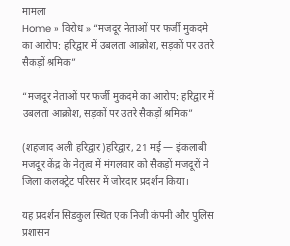मामला
Home » विरोध » “मजदूर नेताओं पर फर्जी मुकदमे का आरोप: हरिद्वार में उबलता आक्रोश, सड़कों पर उतरे सैकड़ों श्रमिक”

“मजदूर नेताओं पर फर्जी मुकदमे का आरोप: हरिद्वार में उबलता आक्रोश, सड़कों पर उतरे सैकड़ों श्रमिक”

(शहजाद अली हरिद्वार)हरिद्वार, 21 मई — इंकलाबी मजदूर केंद्र के नेतृत्व में मंगलवार को सैकड़ों मजदूरों ने जिला कलक्ट्रेट परिसर में जोरदार प्रदर्शन किया।

यह प्रदर्शन सिडकुल स्थित एक निजी कंपनी और पुलिस प्रशासन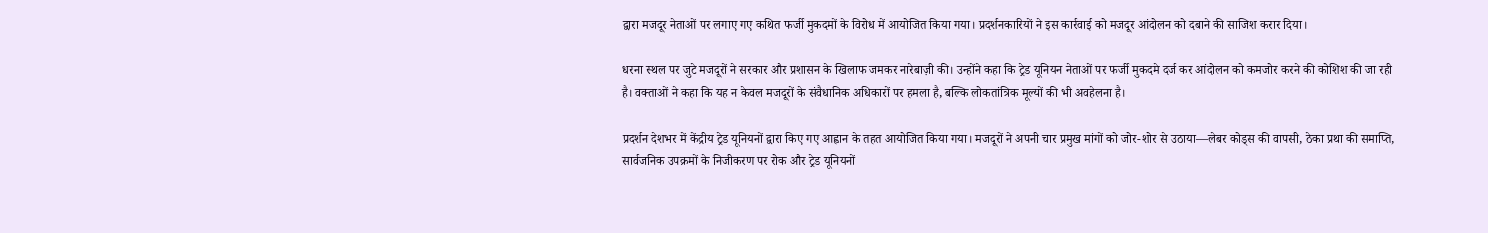द्वारा मजदूर नेताओं पर लगाए गए कथित फर्जी मुकदमों के विरोध में आयोजित किया गया। प्रदर्शनकारियों ने इस कार्रवाई को मजदूर आंदोलन को दबाने की साजिश करार दिया।

धरना स्थल पर जुटे मजदूरों ने सरकार और प्रशासन के खिलाफ जमकर नारेबाज़ी की। उन्होंने कहा कि ट्रेड यूनियन नेताओं पर फर्जी मुकदमे दर्ज कर आंदोलन को कमजोर करने की कोशिश की जा रही है। वक्ताओं ने कहा कि यह न केवल मजदूरों के संवैधानिक अधिकारों पर हमला है, बल्कि लोकतांत्रिक मूल्यों की भी अवहेलना है।

प्रदर्शन देशभर में केंद्रीय ट्रेड यूनियनों द्वारा किए गए आह्वान के तहत आयोजित किया गया। मजदूरों ने अपनी चार प्रमुख मांगों को जोर-शोर से उठाया—लेबर कोड्स की वापसी, ठेका प्रथा की समाप्ति, सार्वजनिक उपक्रमों के निजीकरण पर रोक और ट्रेड यूनियनों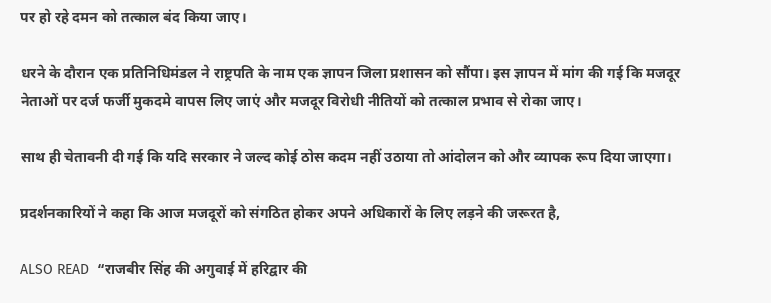पर हो रहे दमन को तत्काल बंद किया जाए।

धरने के दौरान एक प्रतिनिधिमंडल ने राष्ट्रपति के नाम एक ज्ञापन जिला प्रशासन को सौंपा। इस ज्ञापन में मांग की गई कि मजदूर नेताओं पर दर्ज फर्जी मुकदमे वापस लिए जाएं और मजदूर विरोधी नीतियों को तत्काल प्रभाव से रोका जाए।

साथ ही चेतावनी दी गई कि यदि सरकार ने जल्द कोई ठोस कदम नहीं उठाया तो आंदोलन को और व्यापक रूप दिया जाएगा।

प्रदर्शनकारियों ने कहा कि आज मजदूरों को संगठित होकर अपने अधिकारों के लिए लड़ने की जरूरत है,

ALSO READ  “राजबीर सिंह की अगुवाई में हरिद्वार की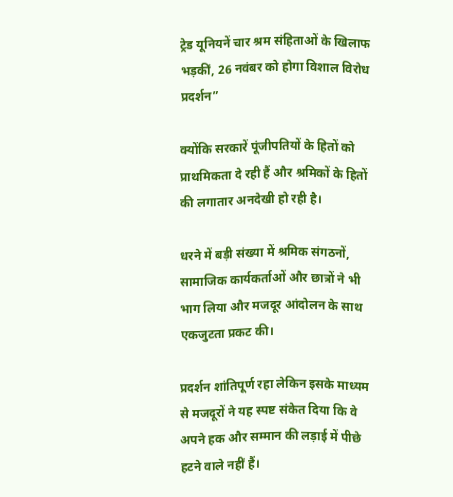ट्रेड यूनियनें चार श्रम संहिताओं के खिलाफ भड़कीं, 26 नवंबर को होगा विशाल विरोध प्रदर्शन”

क्योंकि सरकारें पूंजीपतियों के हितों को प्राथमिकता दे रही हैं और श्रमिकों के हितों की लगातार अनदेखी हो रही है।

धरने में बड़ी संख्या में श्रमिक संगठनों, सामाजिक कार्यकर्ताओं और छात्रों ने भी भाग लिया और मजदूर आंदोलन के साथ एकजुटता प्रकट की।

प्रदर्शन शांतिपूर्ण रहा लेकिन इसके माध्यम से मजदूरों ने यह स्पष्ट संकेत दिया कि वे अपने हक और सम्मान की लड़ाई में पीछे हटने वाले नहीं हैं।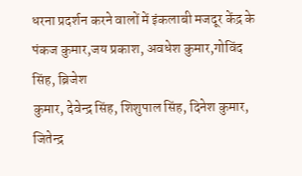धरना प्रदर्शन करने वालों में इंकलाबी मजदूर‌ केंद्र के पंकज कुमार,जय प्रकाश, अवधेश कुमार,गोविंद सिंह, ब्रिजेश
कुमार, देवेन्द्र सिंह, शिशुपाल सिंह, दिनेश कुमार, जितेन्द्र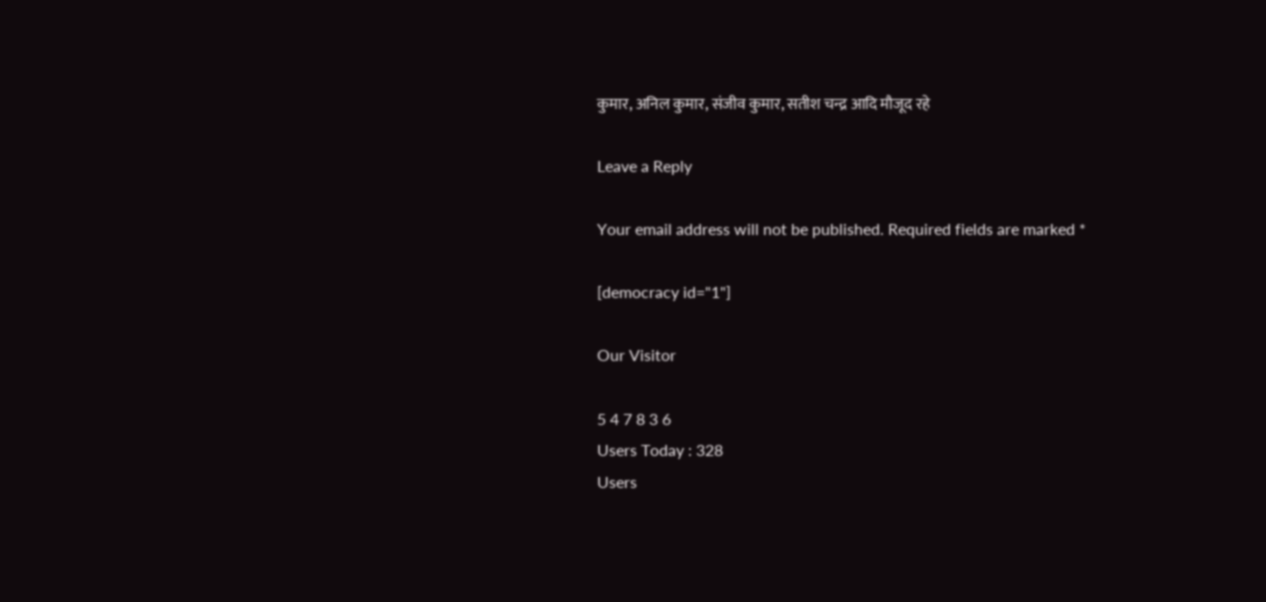कुमार, अनिल कुमार, संजीव कुमार, सतीश चन्द्र आदि मौजूद रहे

Leave a Reply

Your email address will not be published. Required fields are marked *

[democracy id="1"]

Our Visitor

5 4 7 8 3 6
Users Today : 328
Users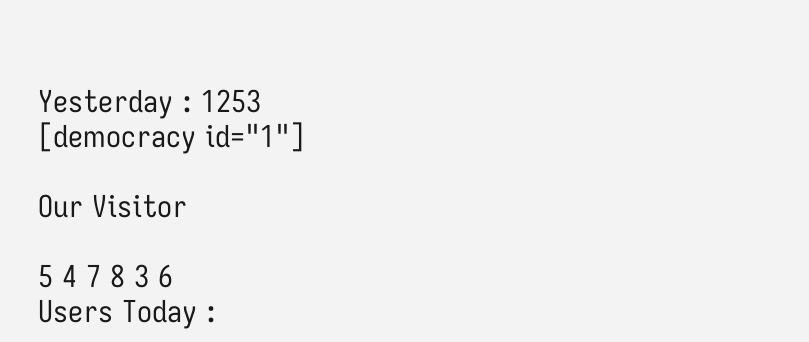Yesterday : 1253
[democracy id="1"]

Our Visitor

5 4 7 8 3 6
Users Today :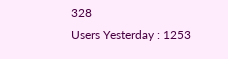328
Users Yesterday : 1253